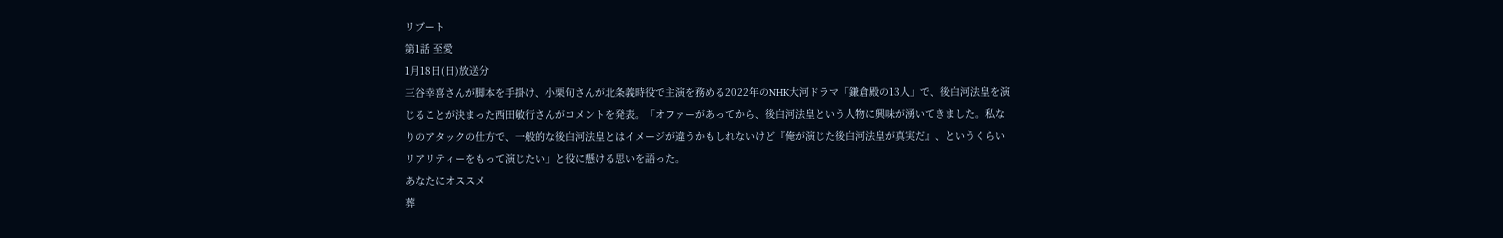リブート
第1話 至愛
1月18日(日)放送分
三谷幸喜さんが脚本を手掛け、小栗旬さんが北条義時役で主演を務める2022年のNHK大河ドラマ「鎌倉殿の13人」で、後白河法皇を演じることが決まった西田敏行さんがコメントを発表。「オファーがあってから、後白河法皇という人物に興味が湧いてきました。私なりのアタックの仕方で、一般的な後白河法皇とはイメージが違うかもしれないけど『俺が演じた後白河法皇が真実だ』、というくらいリアリティーをもって演じたい」と役に懸ける思いを語った。
あなたにオススメ
葬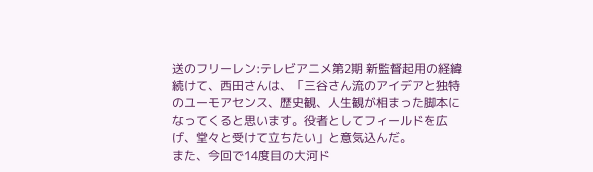送のフリーレン:テレビアニメ第2期 新監督起用の経緯
続けて、西田さんは、「三谷さん流のアイデアと独特のユーモアセンス、歴史観、人生観が相まった脚本になってくると思います。役者としてフィールドを広げ、堂々と受けて立ちたい」と意気込んだ。
また、今回で14度目の大河ド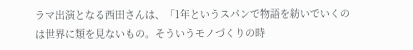ラマ出演となる西田さんは、「1年というスパンで物語を紡いでいくのは世界に類を見ないもの。そういうモノづくりの時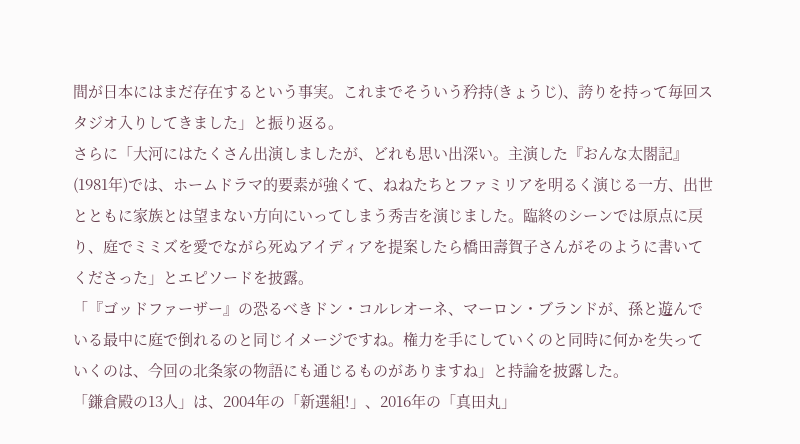間が日本にはまだ存在するという事実。これまでそういう矜持(きょうじ)、誇りを持って毎回スタジオ入りしてきました」と振り返る。
さらに「大河にはたくさん出演しましたが、どれも思い出深い。主演した『おんな太閤記』(1981年)では、ホームドラマ的要素が強くて、ねねたちとファミリアを明るく演じる一方、出世とともに家族とは望まない方向にいってしまう秀吉を演じました。臨終のシーンでは原点に戻り、庭でミミズを愛でながら死ぬアイディアを提案したら橋田壽賀子さんがそのように書いてくださった」とエピソードを披露。
「『ゴッドファーザー』の恐るべきドン・コルレオーネ、マーロン・ブランドが、孫と遊んでいる最中に庭で倒れるのと同じイメージですね。権力を手にしていくのと同時に何かを失っていくのは、今回の北条家の物語にも通じるものがありますね」と持論を披露した。
「鎌倉殿の13人」は、2004年の「新選組!」、2016年の「真田丸」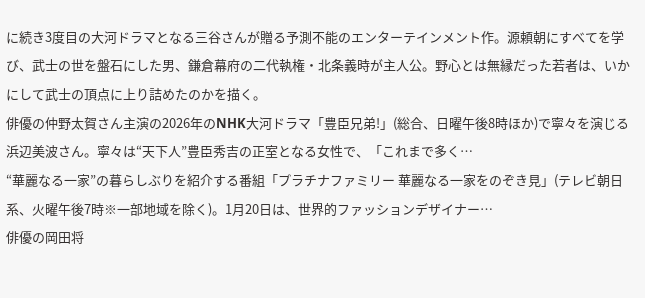に続き3度目の大河ドラマとなる三谷さんが贈る予測不能のエンターテインメント作。源頼朝にすべてを学び、武士の世を盤石にした男、鎌倉幕府の二代執権・北条義時が主人公。野心とは無縁だった若者は、いかにして武士の頂点に上り詰めたのかを描く。
俳優の仲野太賀さん主演の2026年のNHK大河ドラマ「豊臣兄弟!」(総合、日曜午後8時ほか)で寧々を演じる浜辺美波さん。寧々は“天下人”豊臣秀吉の正室となる女性で、「これまで多く…
“華麗なる一家”の暮らしぶりを紹介する番組「プラチナファミリー 華麗なる一家をのぞき見」(テレビ朝日系、火曜午後7時※一部地域を除く)。1月20日は、世界的ファッションデザイナー…
俳優の岡田将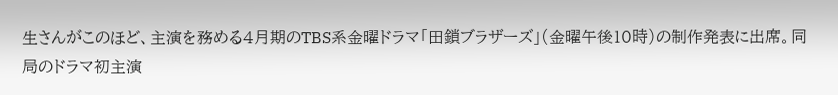生さんがこのほど、主演を務める4月期のTBS系金曜ドラマ「田鎖ブラザーズ」(金曜午後10時)の制作発表に出席。同局のドラマ初主演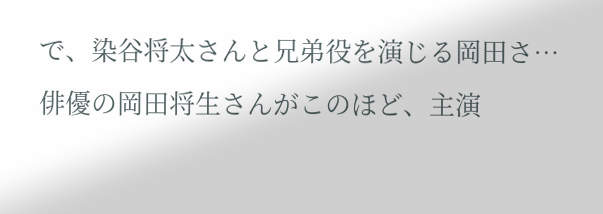で、染谷将太さんと兄弟役を演じる岡田さ…
俳優の岡田将生さんがこのほど、主演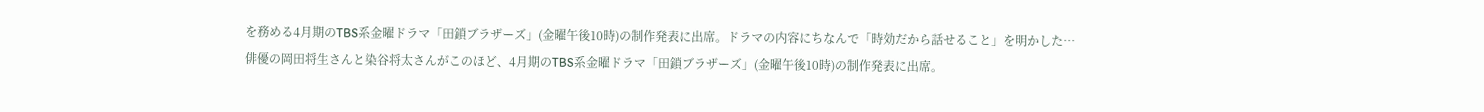を務める4月期のTBS系金曜ドラマ「田鎖ブラザーズ」(金曜午後10時)の制作発表に出席。ドラマの内容にちなんで「時効だから話せること」を明かした…
俳優の岡田将生さんと染谷将太さんがこのほど、4月期のTBS系金曜ドラマ「田鎖ブラザーズ」(金曜午後10時)の制作発表に出席。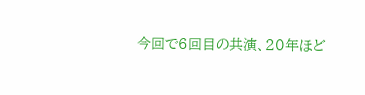今回で6回目の共演、20年ほど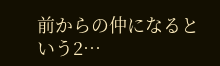前からの仲になるという2…